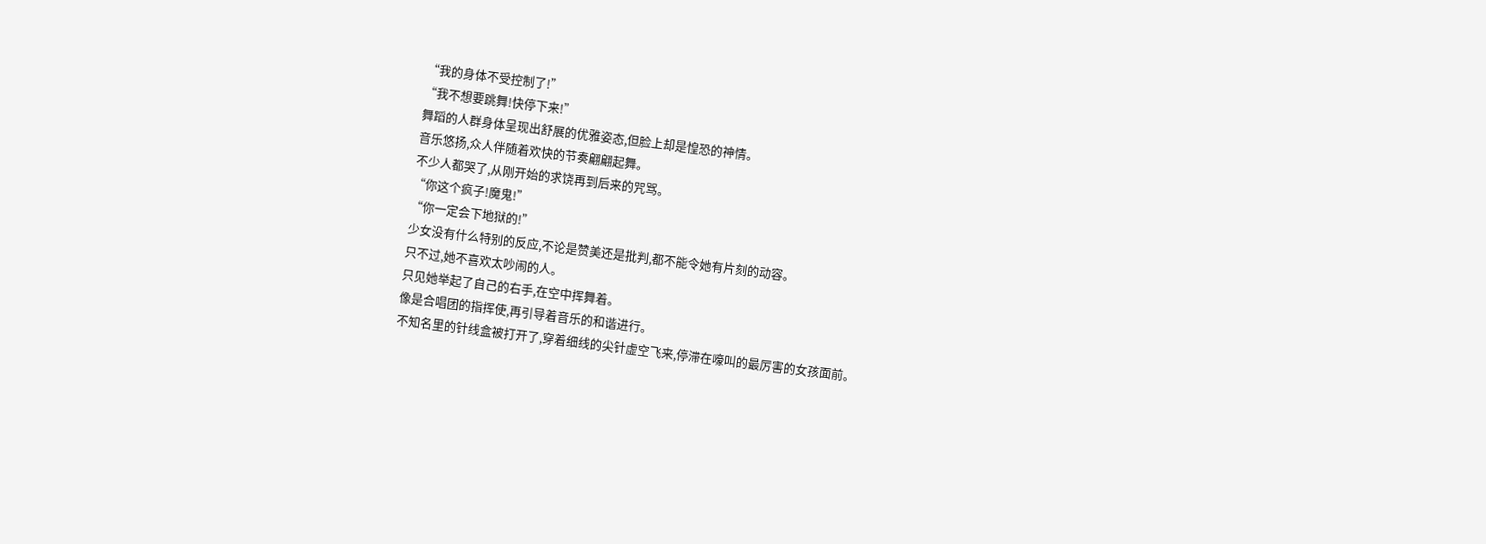“我的身体不受控制了!”
“我不想要跳舞!快停下来!”
舞蹈的人群身体呈现出舒展的优雅姿态,但脸上却是惶恐的神情。
音乐悠扬,众人伴随着欢快的节奏翩翩起舞。
不少人都哭了,从刚开始的求饶再到后来的咒骂。
“你这个疯子!魔鬼!”
“你一定会下地狱的!”
少女没有什么特别的反应,不论是赞美还是批判,都不能令她有片刻的动容。
只不过,她不喜欢太吵闹的人。
只见她举起了自己的右手,在空中挥舞着。
像是合唱团的指挥使,再引导着音乐的和谐进行。
不知名里的针线盒被打开了,穿着细线的尖针虚空飞来,停滞在嚎叫的最厉害的女孩面前。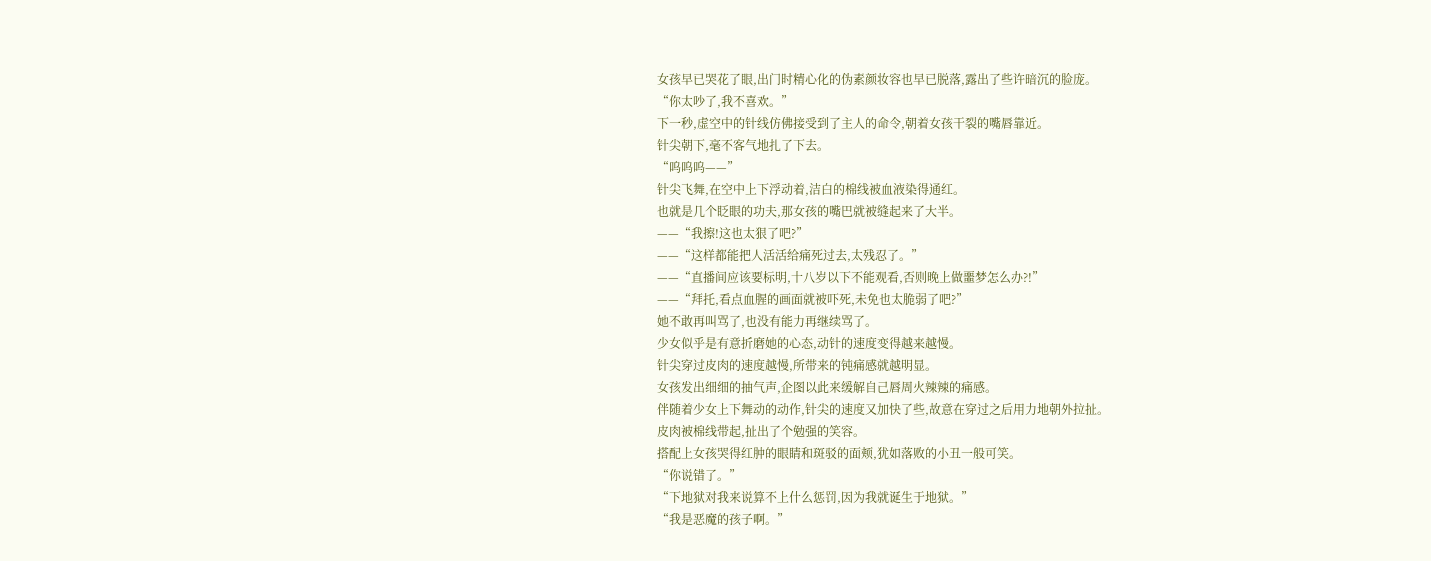女孩早已哭花了眼,出门时精心化的伪素颜妆容也早已脱落,露出了些许暗沉的脸庞。
“你太吵了,我不喜欢。”
下一秒,虚空中的针线仿佛接受到了主人的命令,朝着女孩干裂的嘴唇靠近。
针尖朝下,毫不客气地扎了下去。
“呜呜呜——”
针尖飞舞,在空中上下浮动着,洁白的棉线被血液染得通红。
也就是几个眨眼的功夫,那女孩的嘴巴就被缝起来了大半。
——“我擦!这也太狠了吧?”
——“这样都能把人活活给痛死过去,太残忍了。”
——“直播间应该要标明,十八岁以下不能观看,否则晚上做噩梦怎么办?!”
——“拜托,看点血腥的画面就被吓死,未免也太脆弱了吧?”
她不敢再叫骂了,也没有能力再继续骂了。
少女似乎是有意折磨她的心态,动针的速度变得越来越慢。
针尖穿过皮肉的速度越慢,所带来的钝痛感就越明显。
女孩发出细细的抽气声,企图以此来缓解自己唇周火辣辣的痛感。
伴随着少女上下舞动的动作,针尖的速度又加快了些,故意在穿过之后用力地朝外拉扯。
皮肉被棉线带起,扯出了个勉强的笑容。
搭配上女孩哭得红肿的眼睛和斑驳的面颊,犹如落败的小丑一般可笑。
“你说错了。”
“下地狱对我来说算不上什么惩罚,因为我就诞生于地狱。”
“我是恶魔的孩子啊。”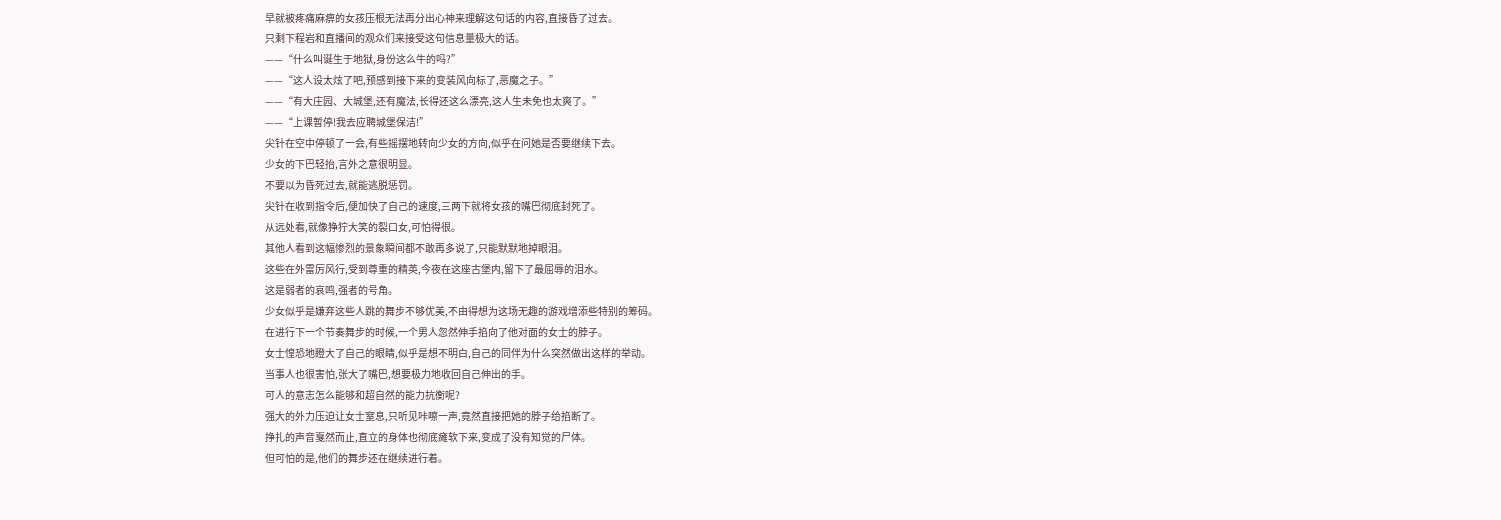早就被疼痛麻痹的女孩压根无法再分出心神来理解这句话的内容,直接昏了过去。
只剩下程岩和直播间的观众们来接受这句信息量极大的话。
——“什么叫诞生于地狱,身份这么牛的吗?”
——“这人设太炫了吧,预感到接下来的变装风向标了,恶魔之子。”
——“有大庄园、大城堡,还有魔法,长得还这么漂亮,这人生未免也太爽了。”
——“上课暂停!我去应聘城堡保洁!”
尖针在空中停顿了一会,有些摇摆地转向少女的方向,似乎在问她是否要继续下去。
少女的下巴轻抬,言外之意很明显。
不要以为昏死过去,就能逃脱惩罚。
尖针在收到指令后,便加快了自己的速度,三两下就将女孩的嘴巴彻底封死了。
从远处看,就像狰狞大笑的裂口女,可怕得很。
其他人看到这幅惨烈的景象瞬间都不敢再多说了,只能默默地掉眼泪。
这些在外雷厉风行,受到尊重的精英,今夜在这座古堡内,留下了最屈辱的泪水。
这是弱者的哀鸣,强者的号角。
少女似乎是嫌弃这些人跳的舞步不够优美,不由得想为这场无趣的游戏增添些特别的筹码。
在进行下一个节奏舞步的时候,一个男人忽然伸手掐向了他对面的女士的脖子。
女士惶恐地瞪大了自己的眼睛,似乎是想不明白,自己的同伴为什么突然做出这样的举动。
当事人也很害怕,张大了嘴巴,想要极力地收回自己伸出的手。
可人的意志怎么能够和超自然的能力抗衡呢?
强大的外力压迫让女士窒息,只听见咔嚓一声,竟然直接把她的脖子给掐断了。
挣扎的声音戛然而止,直立的身体也彻底瘫软下来,变成了没有知觉的尸体。
但可怕的是,他们的舞步还在继续进行着。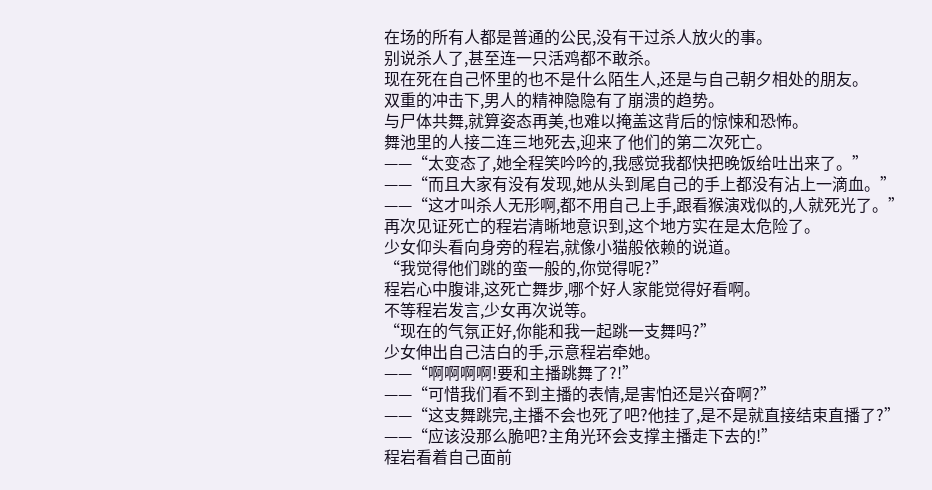在场的所有人都是普通的公民,没有干过杀人放火的事。
别说杀人了,甚至连一只活鸡都不敢杀。
现在死在自己怀里的也不是什么陌生人,还是与自己朝夕相处的朋友。
双重的冲击下,男人的精神隐隐有了崩溃的趋势。
与尸体共舞,就算姿态再美,也难以掩盖这背后的惊悚和恐怖。
舞池里的人接二连三地死去,迎来了他们的第二次死亡。
——“太变态了,她全程笑吟吟的,我感觉我都快把晚饭给吐出来了。”
——“而且大家有没有发现,她从头到尾自己的手上都没有沾上一滴血。”
——“这才叫杀人无形啊,都不用自己上手,跟看猴演戏似的,人就死光了。”
再次见证死亡的程岩清晰地意识到,这个地方实在是太危险了。
少女仰头看向身旁的程岩,就像小猫般依赖的说道。
“我觉得他们跳的蛮一般的,你觉得呢?”
程岩心中腹诽,这死亡舞步,哪个好人家能觉得好看啊。
不等程岩发言,少女再次说等。
“现在的气氛正好,你能和我一起跳一支舞吗?”
少女伸出自己洁白的手,示意程岩牵她。
——“啊啊啊啊!要和主播跳舞了?!”
——“可惜我们看不到主播的表情,是害怕还是兴奋啊?”
——“这支舞跳完,主播不会也死了吧?他挂了,是不是就直接结束直播了?”
——“应该没那么脆吧?主角光环会支撑主播走下去的!”
程岩看着自己面前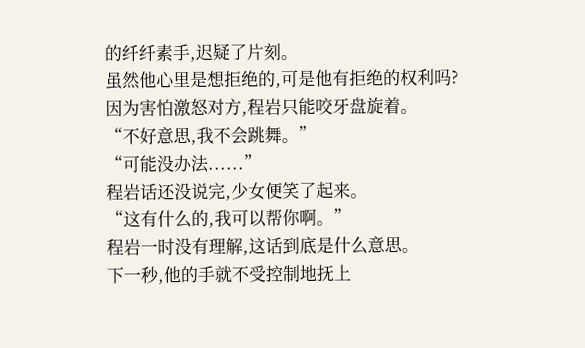的纤纤素手,迟疑了片刻。
虽然他心里是想拒绝的,可是他有拒绝的权利吗?
因为害怕激怒对方,程岩只能咬牙盘旋着。
“不好意思,我不会跳舞。”
“可能没办法......”
程岩话还没说完,少女便笑了起来。
“这有什么的,我可以帮你啊。”
程岩一时没有理解,这话到底是什么意思。
下一秒,他的手就不受控制地抚上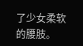了少女柔软的腰肢。